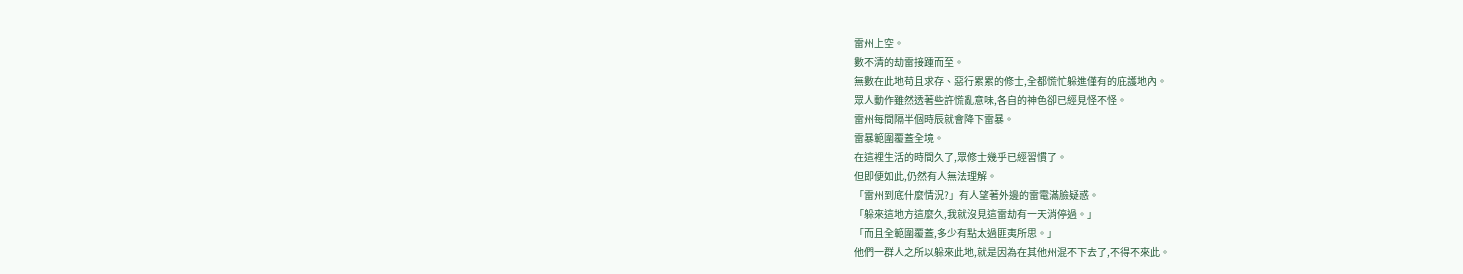雷州上空。
數不清的劫雷接踵而至。
無數在此地苟且求存、惡行累累的修士,全都慌忙躲進僅有的庇護地內。
眾人動作雖然透著些許慌亂意味,各自的神色卻已經見怪不怪。
雷州每間隔半個時辰就會降下雷暴。
雷暴範圍覆蓋全境。
在這裡生活的時間久了,眾修士幾乎已經習慣了。
但即便如此,仍然有人無法理解。
「雷州到底什麼情況?」有人望著外邊的雷電滿臉疑惑。
「躲來這地方這麼久,我就沒見這雷劫有一天消停過。」
「而且全範圍覆蓋,多少有點太過匪夷所思。」
他們一群人之所以躲來此地,就是因為在其他州混不下去了,不得不來此。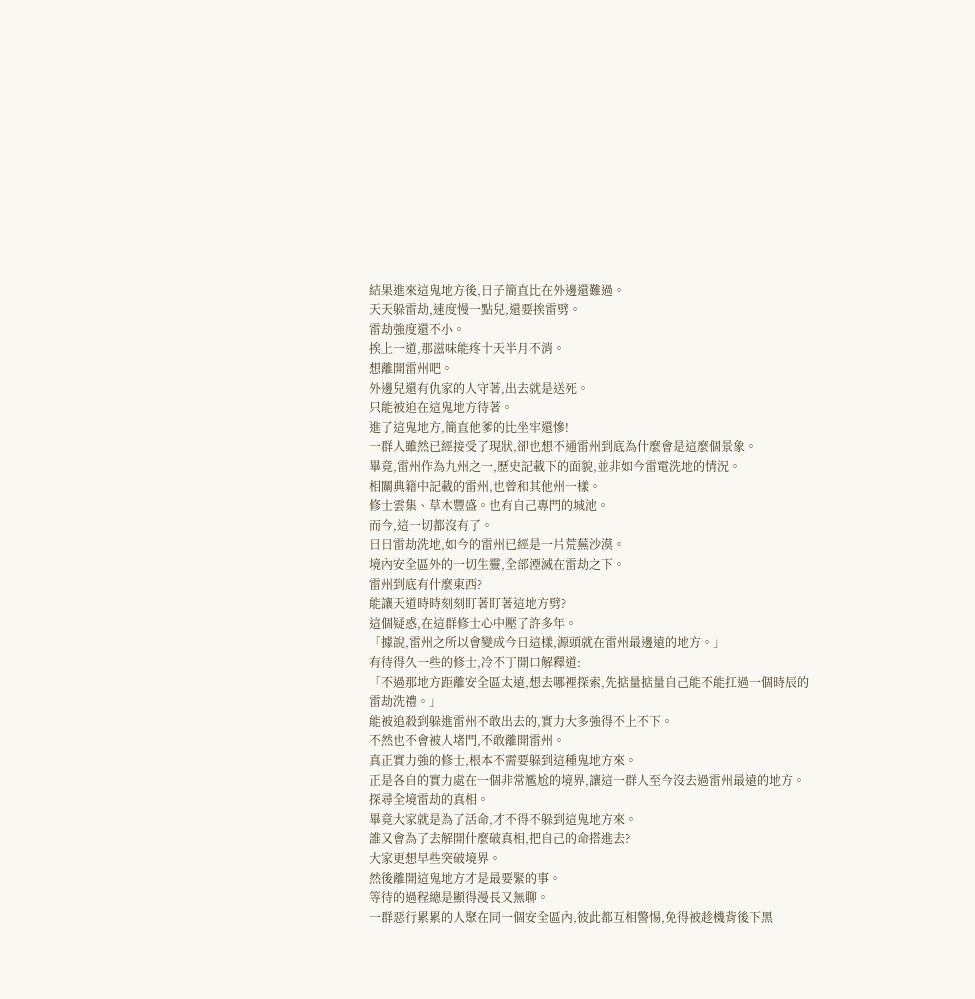結果進來這鬼地方後,日子簡直比在外邊還難過。
天天躲雷劫,速度慢一點兒,還要挨雷劈。
雷劫強度還不小。
挨上一道,那滋味能疼十天半月不消。
想離開雷州吧。
外邊兒還有仇家的人守著,出去就是送死。
只能被迫在這鬼地方待著。
進了這鬼地方,簡直他爹的比坐牢還慘!
一群人雖然已經接受了現狀,卻也想不通雷州到底為什麼會是這麼個景象。
畢竟,雷州作為九州之一,歷史記載下的面貌,並非如今雷電洗地的情況。
相關典籍中記載的雷州,也曾和其他州一樣。
修士雲集、草木豐盛。也有自己專門的城池。
而今,這一切都沒有了。
日日雷劫洗地,如今的雷州已經是一片荒蕪沙漠。
境內安全區外的一切生靈,全部湮滅在雷劫之下。
雷州到底有什麼東西?
能讓天道時時刻刻盯著盯著這地方劈?
這個疑惑,在這群修士心中壓了許多年。
「據說,雷州之所以會變成今日這樣,源頭就在雷州最邊遠的地方。」
有待得久一些的修士,冷不丁開口解釋道:
「不過那地方距離安全區太遠,想去哪裡探索,先掂量掂量自己能不能扛過一個時辰的雷劫洗禮。」
能被追殺到躲進雷州不敢出去的,實力大多強得不上不下。
不然也不會被人堵門,不敢離開雷州。
真正實力強的修士,根本不需要躲到這種鬼地方來。
正是各自的實力處在一個非常尷尬的境界,讓這一群人至今沒去過雷州最遠的地方。
探尋全境雷劫的真相。
畢竟大家就是為了活命,才不得不躲到這鬼地方來。
誰又會為了去解開什麼破真相,把自己的命搭進去?
大家更想早些突破境界。
然後離開這鬼地方才是最要緊的事。
等待的過程總是顯得漫長又無聊。
一群惡行累累的人聚在同一個安全區內,彼此都互相警惕,免得被趁機背後下黑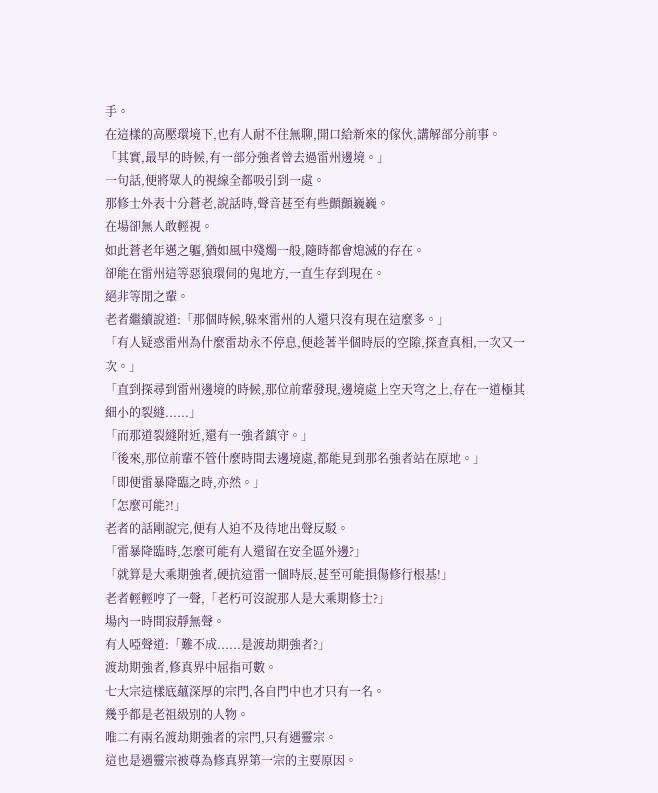手。
在這樣的高壓環境下,也有人耐不住無聊,開口給新來的傢伙,講解部分前事。
「其實,最早的時候,有一部分強者曾去過雷州邊境。」
一句話,便將眾人的視線全都吸引到一處。
那修士外表十分蒼老,說話時,聲音甚至有些顫顫巍巍。
在場卻無人敢輕視。
如此蒼老年邁之軀,猶如風中殘燭一般,隨時都會熄滅的存在。
卻能在雷州這等惡狼環伺的鬼地方,一直生存到現在。
絕非等閒之輩。
老者繼續說道:「那個時候,躲來雷州的人還只沒有現在這麼多。」
「有人疑惑雷州為什麼雷劫永不停息,便趁著半個時辰的空隙,探查真相,一次又一次。」
「直到探尋到雷州邊境的時候,那位前輩發現,邊境處上空天穹之上,存在一道極其細小的裂縫......」
「而那道裂縫附近,還有一強者鎮守。」
「後來,那位前輩不管什麼時間去邊境處,都能見到那名強者站在原地。」
「即便雷暴降臨之時,亦然。」
「怎麼可能?!」
老者的話剛說完,便有人迫不及待地出聲反駁。
「雷暴降臨時,怎麼可能有人還留在安全區外邊?」
「就算是大乘期強者,硬抗這雷一個時辰,甚至可能損傷修行根基!」
老者輕輕哼了一聲,「老朽可沒說那人是大乘期修士?」
場內一時間寂靜無聲。
有人啞聲道:「難不成......是渡劫期強者?」
渡劫期強者,修真界中屈指可數。
七大宗這樣底蘊深厚的宗門,各自門中也才只有一名。
幾乎都是老祖級別的人物。
唯二有兩名渡劫期強者的宗門,只有遇靈宗。
這也是遇靈宗被尊為修真界第一宗的主要原因。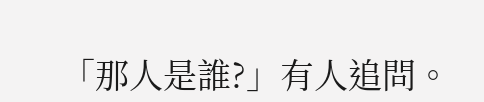「那人是誰?」有人追問。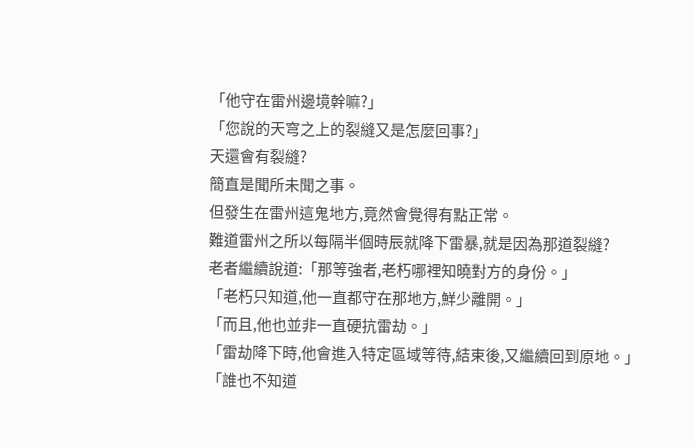「他守在雷州邊境幹嘛?」
「您說的天穹之上的裂縫又是怎麼回事?」
天還會有裂縫?
簡直是聞所未聞之事。
但發生在雷州這鬼地方,竟然會覺得有點正常。
難道雷州之所以每隔半個時辰就降下雷暴,就是因為那道裂縫?
老者繼續說道:「那等強者,老朽哪裡知曉對方的身份。」
「老朽只知道,他一直都守在那地方,鮮少離開。」
「而且,他也並非一直硬抗雷劫。」
「雷劫降下時,他會進入特定區域等待,結束後,又繼續回到原地。」
「誰也不知道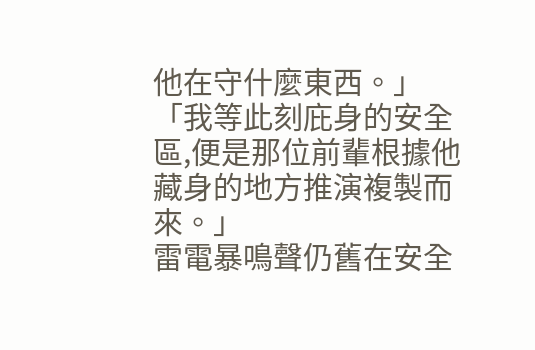他在守什麼東西。」
「我等此刻庇身的安全區,便是那位前輩根據他藏身的地方推演複製而來。」
雷電暴鳴聲仍舊在安全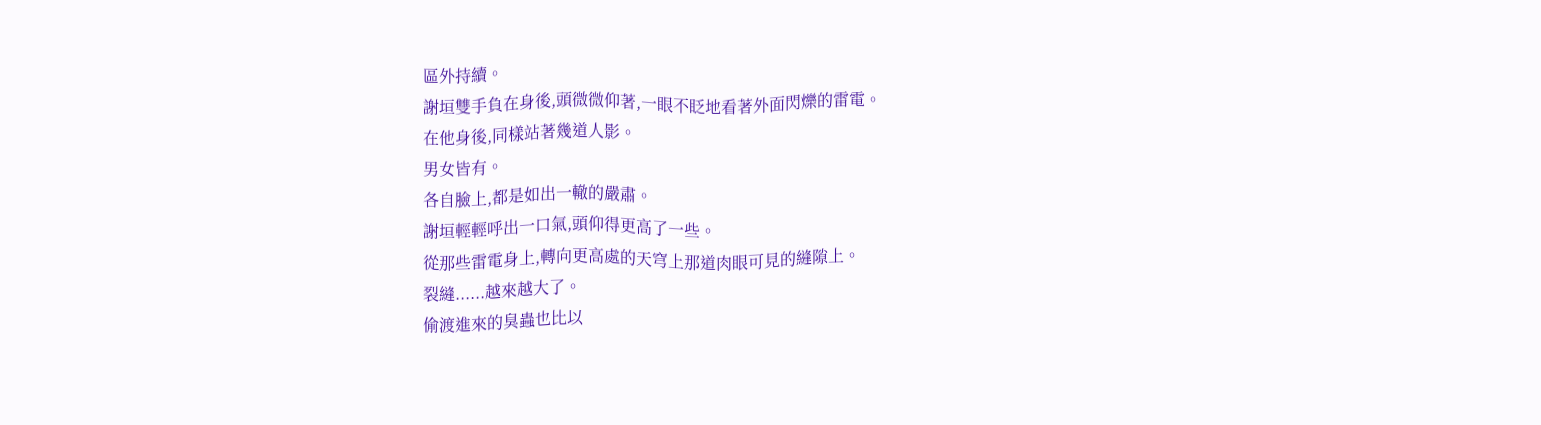區外持續。
謝垣雙手負在身後,頭微微仰著,一眼不眨地看著外面閃爍的雷電。
在他身後,同樣站著幾道人影。
男女皆有。
各自臉上,都是如出一轍的嚴肅。
謝垣輕輕呼出一口氣,頭仰得更高了一些。
從那些雷電身上,轉向更高處的天穹上那道肉眼可見的縫隙上。
裂縫......越來越大了。
偷渡進來的臭蟲也比以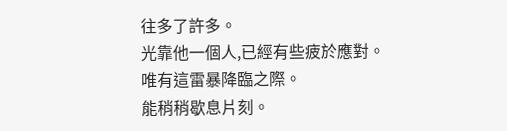往多了許多。
光靠他一個人,已經有些疲於應對。
唯有這雷暴降臨之際。
能稍稍歇息片刻。